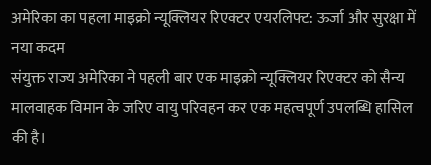अमेरिका का पहला माइक्रो न्यूक्लियर रिएक्टर एयरलिफ्ट: ऊर्जा और सुरक्षा में नया कदम
संयुक्त राज्य अमेरिका ने पहली बार एक माइक्रो न्यूक्लियर रिएक्टर को सैन्य मालवाहक विमान के जरिए वायु परिवहन कर एक महत्वपूर्ण उपलब्धि हासिल की है।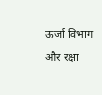ऊर्जा विभाग और रक्षा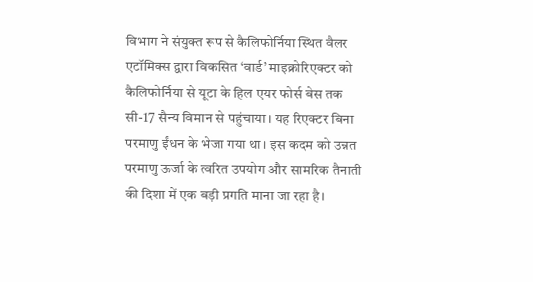विभाग ने संयुक्त रूप से कैलिफोर्निया स्थित वैलर एटॉमिक्स द्वारा विकसित ‘वार्ड’ माइक्रोरिएक्टर को कैलिफोर्निया से यूटा के हिल एयर फोर्स बेस तक सी-17 सैन्य विमान से पहुंचाया। यह रिएक्टर बिना परमाणु ईंधन के भेजा गया था। इस कदम को उन्नत परमाणु ऊर्जा के त्वरित उपयोग और सामरिक तैनाती की दिशा में एक बड़ी प्रगति माना जा रहा है।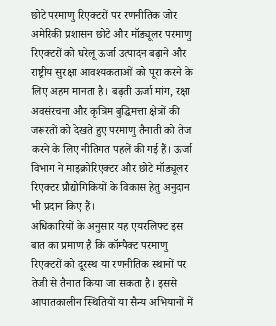छोटे परमाणु रिएक्टरों पर रणनीतिक जोर
अमेरिकी प्रशासन छोटे और मॉड्यूलर परमाणु रिएक्टरों को घरेलू ऊर्जा उत्पादन बढ़ाने और राष्ट्रीय सुरक्षा आवश्यकताओं को पूरा करने के लिए अहम मानता है। बढ़ती ऊर्जा मांग, रक्षा अवसंरचना और कृत्रिम बुद्धिमत्ता क्षेत्रों की जरूरतों को देखते हुए परमाणु तैनाती को तेज करने के लिए नीतिगत पहलें की गई हैं। ऊर्जा विभाग ने माइक्रोरिएक्टर और छोटे मॉड्यूलर रिएक्टर प्रौद्योगिकियों के विकास हेतु अनुदान भी प्रदान किए हैं।
अधिकारियों के अनुसार यह एयरलिफ्ट इस बात का प्रमाण है कि कॉम्पैक्ट परमाणु रिएक्टरों को दूरस्थ या रणनीतिक स्थानों पर तेजी से तैनात किया जा सकता है। इससे आपातकालीन स्थितियों या सैन्य अभियानों में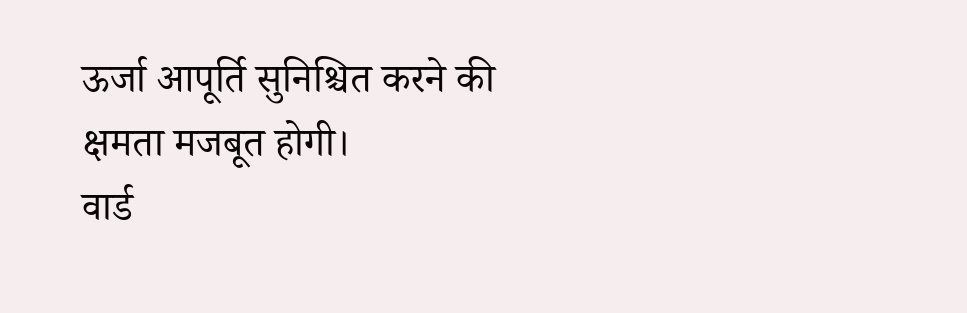ऊर्जा आपूर्ति सुनिश्चित करने की क्षमता मजबूत होगी।
वार्ड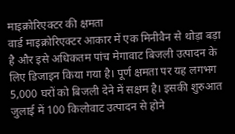माइक्रोरिएक्टर की क्षमता
वार्ड माइक्रोरिएक्टर आकार में एक मिनीवैन से थोड़ा बड़ा है और इसे अधिकतम पांच मेगावाट बिजली उत्पादन के लिए डिजाइन किया गया है। पूर्ण क्षमता पर यह लगभग 5,000 घरों को बिजली देने में सक्षम है। इसकी शुरुआत जुलाई में 100 किलोवाट उत्पादन से होने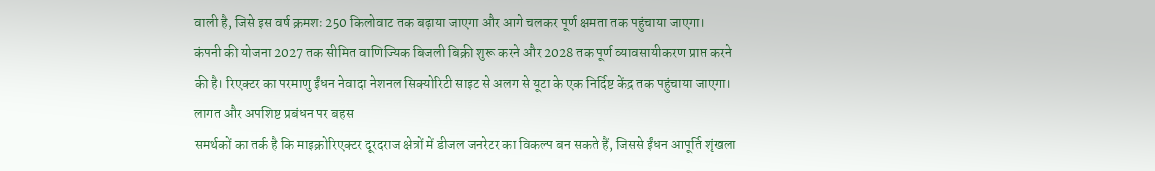वाली है, जिसे इस वर्ष क्रमशः 250 किलोवाट तक बढ़ाया जाएगा और आगे चलकर पूर्ण क्षमता तक पहुंचाया जाएगा।
कंपनी की योजना 2027 तक सीमित वाणिज्यिक बिजली बिक्री शुरू करने और 2028 तक पूर्ण व्यावसायीकरण प्राप्त करने की है। रिएक्टर का परमाणु ईंधन नेवादा नेशनल सिक्योरिटी साइट से अलग से यूटा के एक निर्दिष्ट केंद्र तक पहुंचाया जाएगा।
लागत और अपशिष्ट प्रबंधन पर बहस
समर्थकों का तर्क है कि माइक्रोरिएक्टर दूरदराज क्षेत्रों में डीजल जनरेटर का विकल्प बन सकते हैं, जिससे ईंधन आपूर्ति शृंखला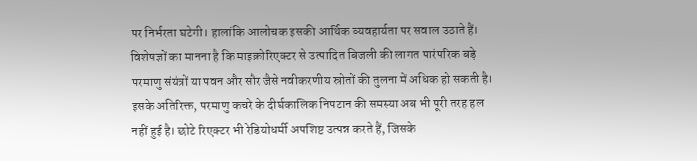पर निर्भरता घटेगी। हालांकि आलोचक इसकी आर्थिक व्यवहार्यता पर सवाल उठाते हैं। विशेषज्ञों का मानना है कि माइक्रोरिएक्टर से उत्पादित बिजली की लागत पारंपरिक बड़े परमाणु संयंत्रों या पवन और सौर जैसे नवीकरणीय स्रोतों की तुलना में अधिक हो सकती है।
इसके अतिरिक्त, परमाणु कचरे के दीर्घकालिक निपटान की समस्या अब भी पूरी तरह हल नहीं हुई है। छोटे रिएक्टर भी रेडियोधर्मी अपशिष्ट उत्पन्न करते हैं, जिसके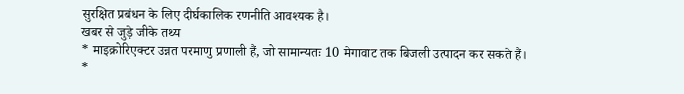सुरक्षित प्रबंधन के लिए दीर्घकालिक रणनीति आवश्यक है।
खबर से जुड़े जीके तथ्य
* माइक्रोरिएक्टर उन्नत परमाणु प्रणाली हैं, जो सामान्यतः 10 मेगावाट तक बिजली उत्पादन कर सकते हैं।
*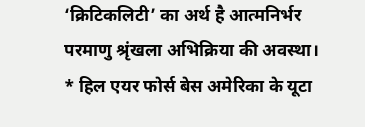‘क्रिटिकलिटी’ का अर्थ है आत्मनिर्भर परमाणु श्रृंखला अभिक्रिया की अवस्था।
* हिल एयर फोर्स बेस अमेरिका के यूटा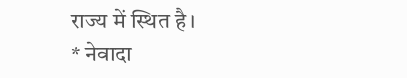राज्य में स्थित है।
* नेवादा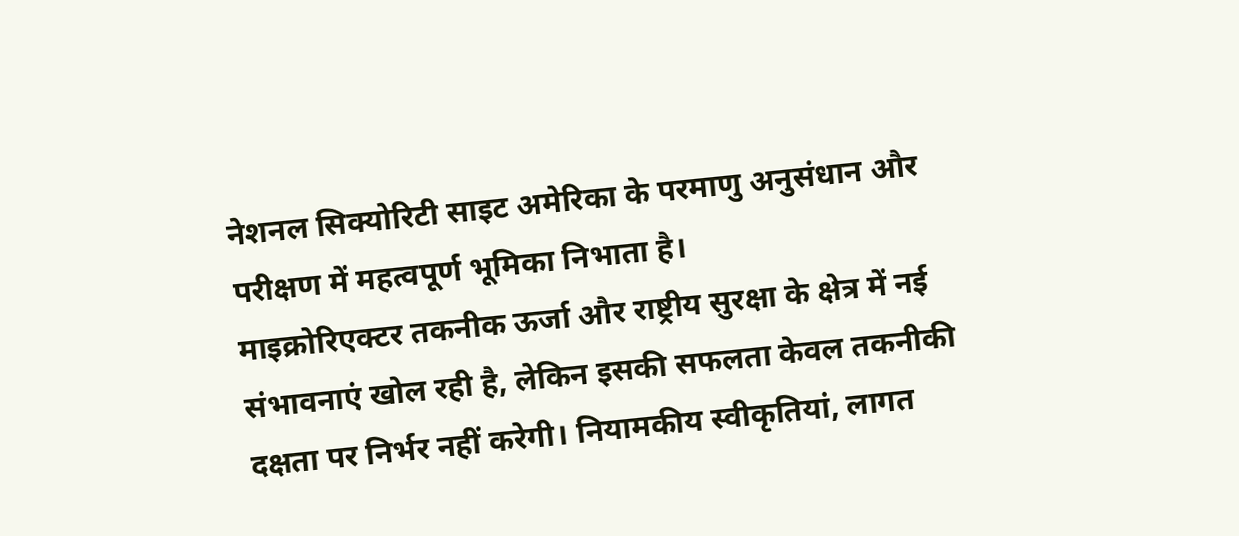नेशनल सिक्योरिटी साइट अमेरिका के परमाणु अनुसंधान और परीक्षण में महत्वपूर्ण भूमिका निभाता है।
माइक्रोरिएक्टर तकनीक ऊर्जा और राष्ट्रीय सुरक्षा के क्षेत्र में नई संभावनाएं खोल रही है, लेकिन इसकी सफलता केवल तकनीकी दक्षता पर निर्भर नहीं करेगी। नियामकीय स्वीकृतियां, लागत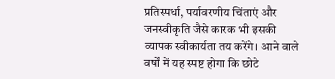प्रतिस्पर्धा, पर्यावरणीय चिंताएं और जनस्वीकृति जैसे कारक भी इसकी व्यापक स्वीकार्यता तय करेंगे। आने वाले वर्षों में यह स्पष्ट होगा कि छोटे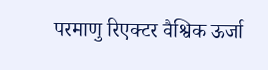परमाणु रिएक्टर वैश्विक ऊर्जा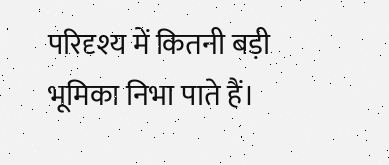परिदृश्य में कितनी बड़ी भूमिका निभा पाते हैं।